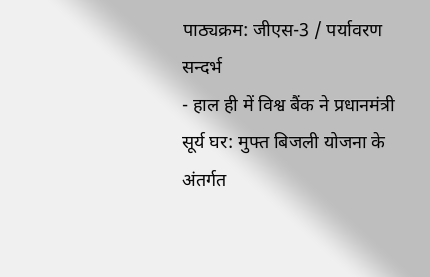पाठ्यक्रम: जीएस-3 / पर्यावरण
सन्दर्भ
- हाल ही में विश्व बैंक ने प्रधानमंत्री सूर्य घर: मुफ्त बिजली योजना के अंतर्गत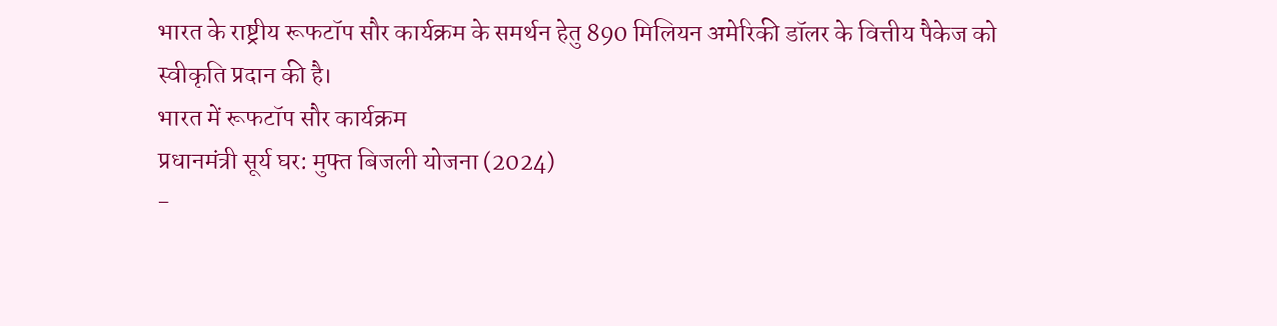भारत के राष्ट्रीय रूफटॉप सौर कार्यक्रम के समर्थन हेतु 890 मिलियन अमेरिकी डॉलर के वित्तीय पैकेज को स्वीकृति प्रदान की है।
भारत में रूफटॉप सौर कार्यक्रम
प्रधानमंत्री सूर्य घर: मुफ्त बिजली योजना (2024)
-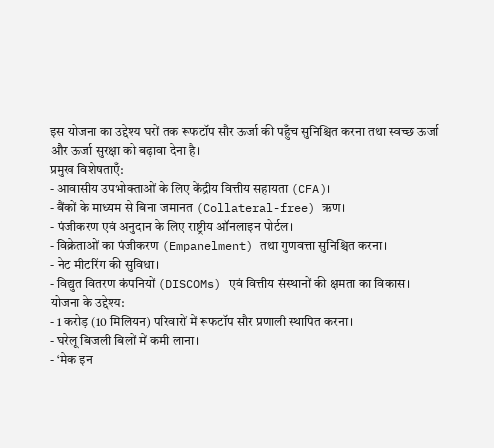इस योजना का उद्देश्य घरों तक रूफटॉप सौर ऊर्जा की पहुँच सुनिश्चित करना तथा स्वच्छ ऊर्जा और ऊर्जा सुरक्षा को बढ़ावा देना है।
प्रमुख विशेषताएँ:
- आवासीय उपभोक्ताओं के लिए केंद्रीय वित्तीय सहायता (CFA)।
- बैंकों के माध्यम से बिना जमानत (Collateral-free) ऋण।
- पंजीकरण एवं अनुदान के लिए राष्ट्रीय ऑनलाइन पोर्टल।
- विक्रेताओं का पंजीकरण (Empanelment) तथा गुणवत्ता सुनिश्चित करना।
- नेट मीटरिंग की सुविधा।
- विद्युत वितरण कंपनियों (DISCOMs) एवं वित्तीय संस्थानों की क्षमता का विकास।
योजना के उद्देश्य:
- 1 करोड़ (10 मिलियन) परिवारों में रूफटॉप सौर प्रणाली स्थापित करना।
- घरेलू बिजली बिलों में कमी लाना।
- ‘मेक इन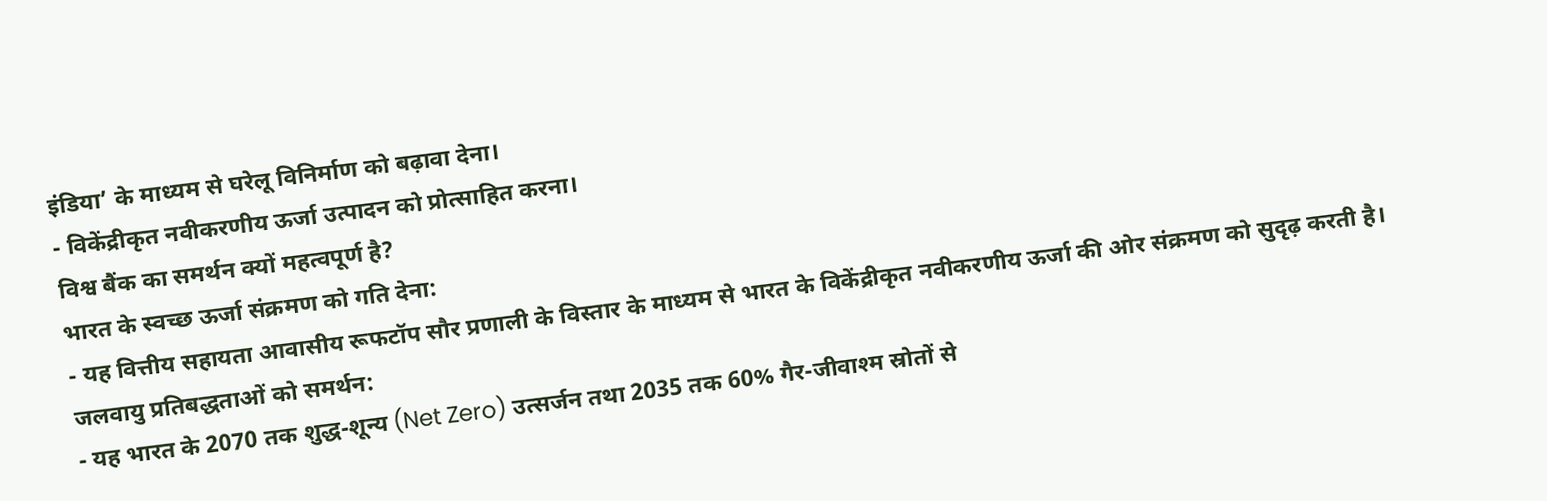इंडिया’ के माध्यम से घरेलू विनिर्माण को बढ़ावा देना।
- विकेंद्रीकृत नवीकरणीय ऊर्जा उत्पादन को प्रोत्साहित करना।
विश्व बैंक का समर्थन क्यों महत्वपूर्ण है?
भारत के स्वच्छ ऊर्जा संक्रमण को गति देना:
- यह वित्तीय सहायता आवासीय रूफटॉप सौर प्रणाली के विस्तार के माध्यम से भारत के विकेंद्रीकृत नवीकरणीय ऊर्जा की ओर संक्रमण को सुदृढ़ करती है।
जलवायु प्रतिबद्धताओं को समर्थन:
- यह भारत के 2070 तक शुद्ध-शून्य (Net Zero) उत्सर्जन तथा 2035 तक 60% गैर-जीवाश्म स्रोतों से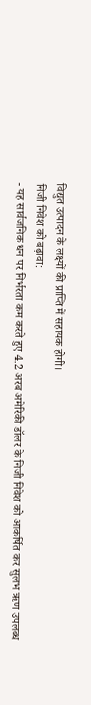विद्युत उत्पादन के लक्ष्यों की प्राप्ति में सहायक होगी।
निजी निवेश को बढ़ावा:
- यह सार्वजनिक धन पर निर्भरता कम करते हुए 4.2 अरब अमेरिकी डॉलर के निजी निवेश को आकर्षित कर सुलभ ऋण उपलब्ध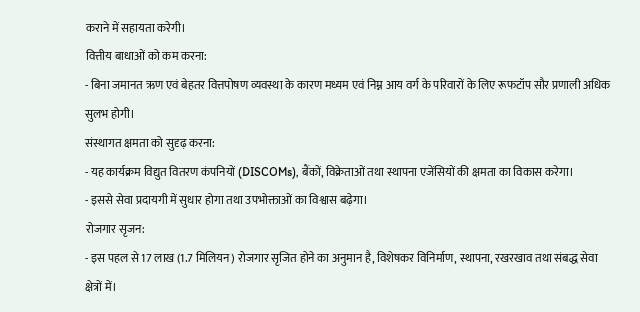कराने में सहायता करेगी।
वित्तीय बाधाओं को कम करना:
- बिना जमानत ऋण एवं बेहतर वित्तपोषण व्यवस्था के कारण मध्यम एवं निम्न आय वर्ग के परिवारों के लिए रूफटॉप सौर प्रणाली अधिक सुलभ होगी।
संस्थागत क्षमता को सुदृढ़ करना:
- यह कार्यक्रम विद्युत वितरण कंपनियों (DISCOMs), बैंकों, विक्रेताओं तथा स्थापना एजेंसियों की क्षमता का विकास करेगा।
- इससे सेवा प्रदायगी में सुधार होगा तथा उपभोक्ताओं का विश्वास बढ़ेगा।
रोजगार सृजन:
- इस पहल से 17 लाख (1.7 मिलियन) रोजगार सृजित होने का अनुमान है, विशेषकर विनिर्माण, स्थापना, रखरखाव तथा संबद्ध सेवा क्षेत्रों में।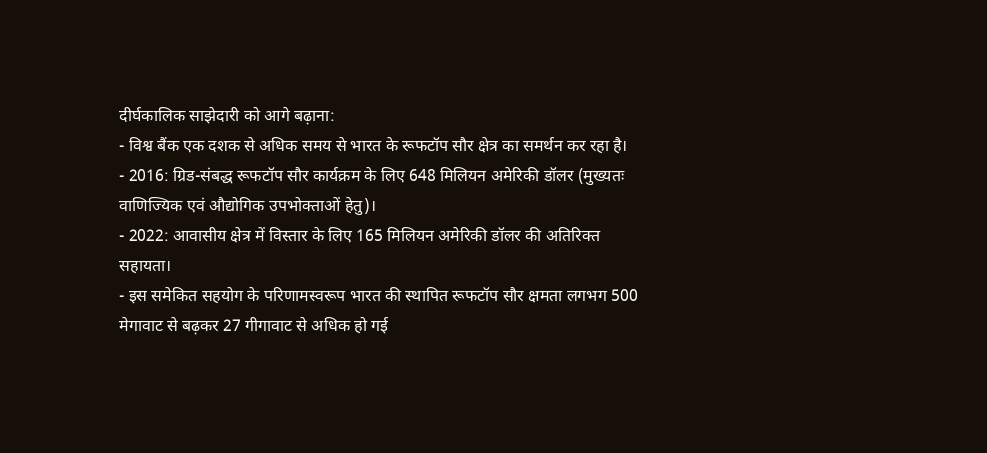दीर्घकालिक साझेदारी को आगे बढ़ाना:
- विश्व बैंक एक दशक से अधिक समय से भारत के रूफटॉप सौर क्षेत्र का समर्थन कर रहा है।
- 2016: ग्रिड-संबद्ध रूफटॉप सौर कार्यक्रम के लिए 648 मिलियन अमेरिकी डॉलर (मुख्यतः वाणिज्यिक एवं औद्योगिक उपभोक्ताओं हेतु)।
- 2022: आवासीय क्षेत्र में विस्तार के लिए 165 मिलियन अमेरिकी डॉलर की अतिरिक्त सहायता।
- इस समेकित सहयोग के परिणामस्वरूप भारत की स्थापित रूफटॉप सौर क्षमता लगभग 500 मेगावाट से बढ़कर 27 गीगावाट से अधिक हो गई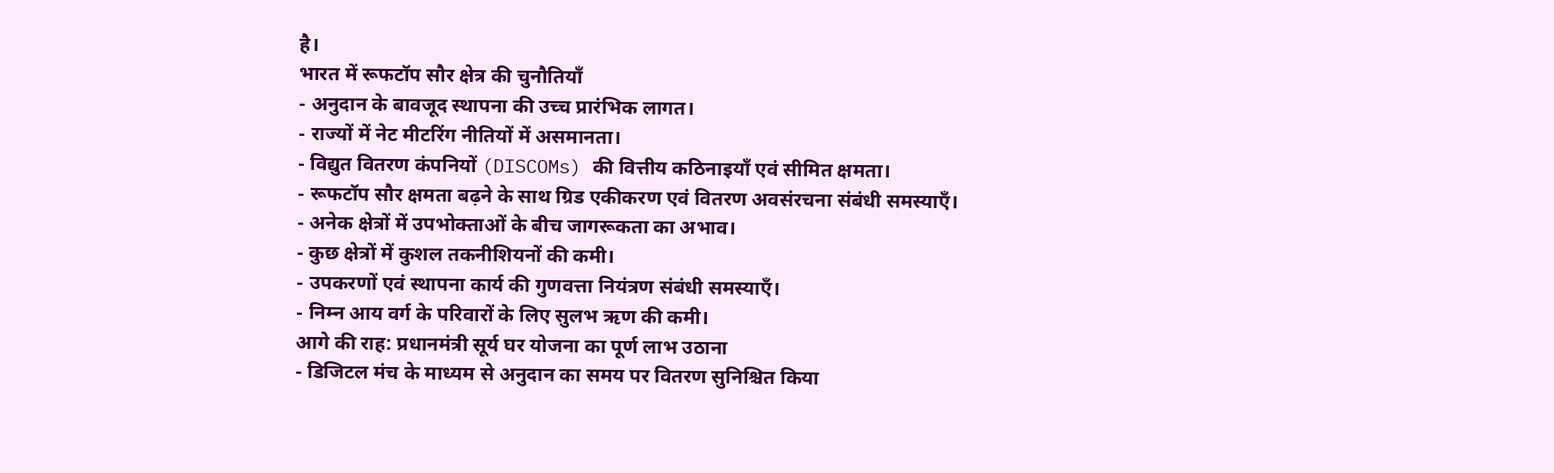है।
भारत में रूफटॉप सौर क्षेत्र की चुनौतियाँ
- अनुदान के बावजूद स्थापना की उच्च प्रारंभिक लागत।
- राज्यों में नेट मीटरिंग नीतियों में असमानता।
- विद्युत वितरण कंपनियों (DISCOMs) की वित्तीय कठिनाइयाँ एवं सीमित क्षमता।
- रूफटॉप सौर क्षमता बढ़ने के साथ ग्रिड एकीकरण एवं वितरण अवसंरचना संबंधी समस्याएँ।
- अनेक क्षेत्रों में उपभोक्ताओं के बीच जागरूकता का अभाव।
- कुछ क्षेत्रों में कुशल तकनीशियनों की कमी।
- उपकरणों एवं स्थापना कार्य की गुणवत्ता नियंत्रण संबंधी समस्याएँ।
- निम्न आय वर्ग के परिवारों के लिए सुलभ ऋण की कमी।
आगे की राह: प्रधानमंत्री सूर्य घर योजना का पूर्ण लाभ उठाना
- डिजिटल मंच के माध्यम से अनुदान का समय पर वितरण सुनिश्चित किया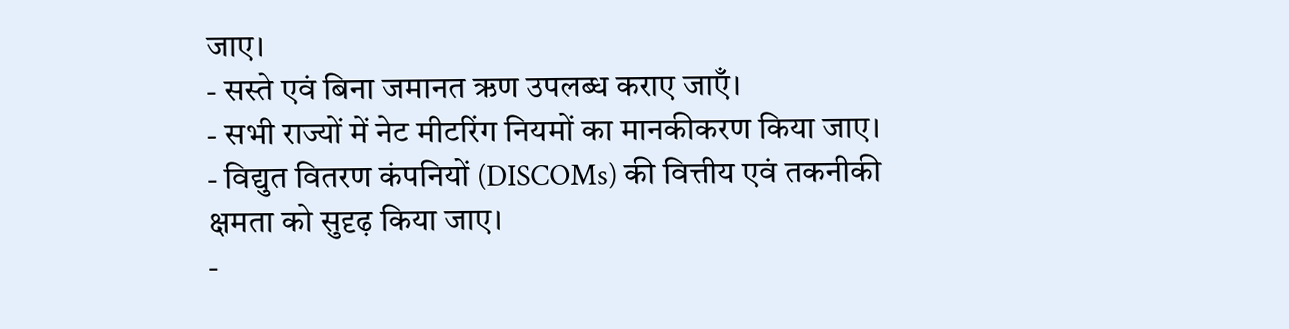जाए।
- सस्ते एवं बिना जमानत ऋण उपलब्ध कराए जाएँ।
- सभी राज्यों में नेट मीटरिंग नियमों का मानकीकरण किया जाए।
- विद्युत वितरण कंपनियों (DISCOMs) की वित्तीय एवं तकनीकी क्षमता को सुदृढ़ किया जाए।
-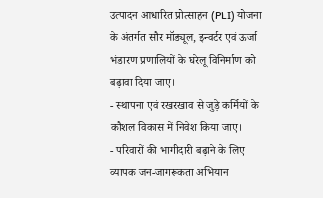उत्पादन आधारित प्रोत्साहन (PLI) योजना के अंतर्गत सौर मॉड्यूल, इन्वर्टर एवं ऊर्जा भंडारण प्रणालियों के घरेलू विनिर्माण को बढ़ावा दिया जाए।
- स्थापना एवं रखरखाव से जुड़े कर्मियों के कौशल विकास में निवेश किया जाए।
- परिवारों की भागीदारी बढ़ाने के लिए व्यापक जन-जागरूकता अभियान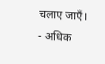चलाए जाएँ।
- अधिक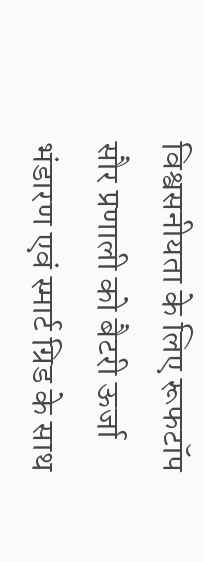विश्वसनीयता के लिए रूफटॉप सौर प्रणाली को बैटरी ऊर्जा भंडारण एवं स्मार्ट ग्रिड के साथ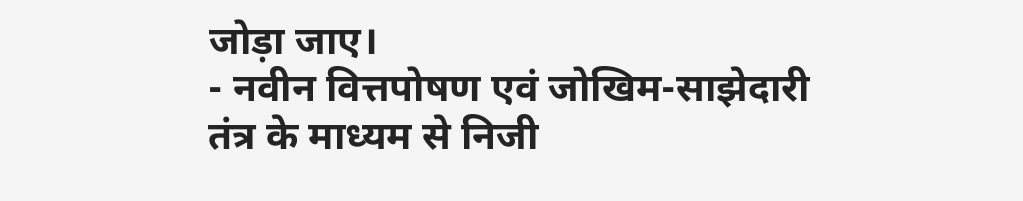जोड़ा जाए।
- नवीन वित्तपोषण एवं जोखिम-साझेदारी तंत्र के माध्यम से निजी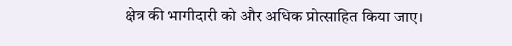क्षेत्र की भागीदारी को और अधिक प्रोत्साहित किया जाए।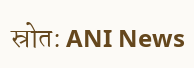स्रोत: ANI News